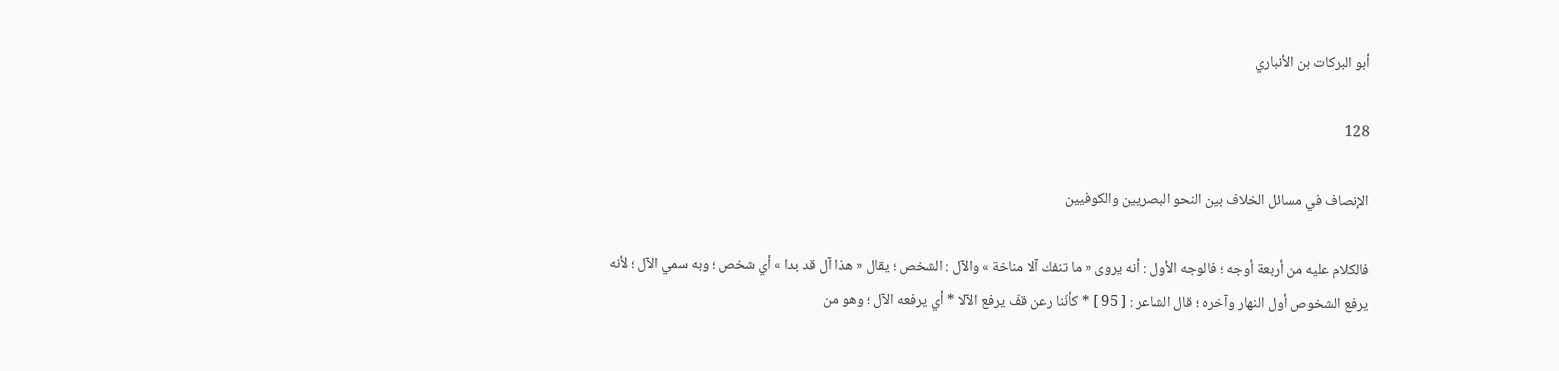أبو البركات بن الأنباري

128

الإنصاف في مسائل الخلاف بين النحو البصريين والكوفيين

فالكلام عليه من أربعة أوجه ؛ فالوجه الأول : أنه يروى « ما تنفك آلا مناخة » والآل : الشخص ؛ يقال « هذا آل قد بدا » أي شخص ؛ وبه سمي الآل ؛ لأنه يرفع الشخوص أول النهار وآخره ؛ قال الشاعر : [ 95 ] * كأنّنا رعن قفّ يرفع الآلا * أي يرفعه الآل ؛ وهو من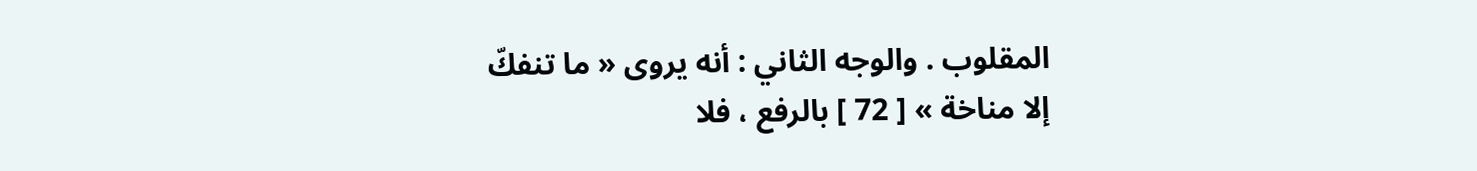المقلوب . والوجه الثاني : أنه يروى « ما تنفكّ إلا مناخة » [ 72 ] بالرفع ، فلا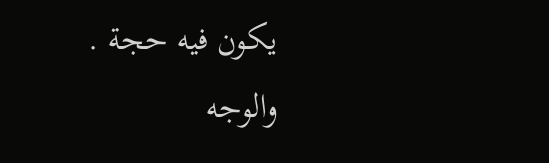يكون فيه حجة . والوجه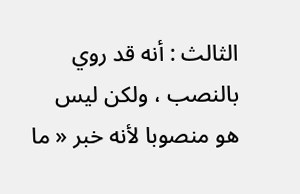الثالث : أنه قد روي بالنصب ، ولكن ليس هو منصوبا لأنه خبر « ما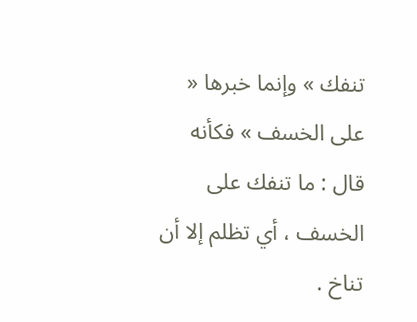تنفك » وإنما خبرها « على الخسف » فكأنه قال : ما تنفك على الخسف ، أي تظلم إلا أن تناخ .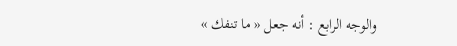والوجه الرابع : أنه جعل « ما تنفك »